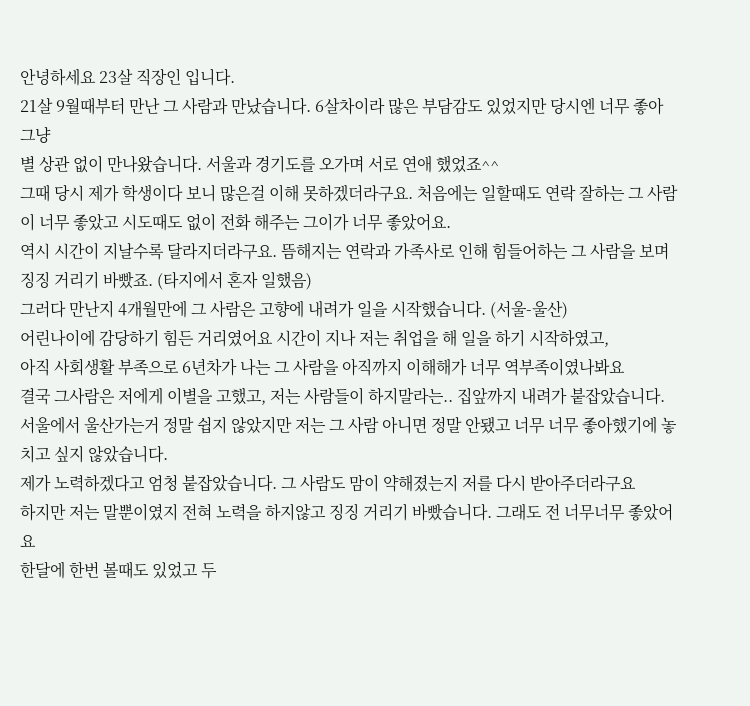안녕하세요 23살 직장인 입니다.
21살 9월때부터 만난 그 사람과 만났습니다. 6살차이라 많은 부담감도 있었지만 당시엔 너무 좋아 그냥
별 상관 없이 만나왔습니다. 서울과 경기도를 오가며 서로 연애 했었죠^^
그때 당시 제가 학생이다 보니 많은걸 이해 못하겠더라구요. 처음에는 일할때도 연락 잘하는 그 사람이 너무 좋았고 시도때도 없이 전화 해주는 그이가 너무 좋았어요.
역시 시간이 지날수록 달라지더라구요. 뜸해지는 연락과 가족사로 인해 힘들어하는 그 사람을 보며
징징 거리기 바빴죠. (타지에서 혼자 일했음)
그러다 만난지 4개월만에 그 사람은 고향에 내려가 일을 시작했습니다. (서울-울산)
어린나이에 감당하기 힘든 거리였어요 시간이 지나 저는 취업을 해 일을 하기 시작하였고,
아직 사회생활 부족으로 6년차가 나는 그 사람을 아직까지 이해해가 너무 역부족이였나봐요
결국 그사람은 저에게 이별을 고했고, 저는 사람들이 하지말라는.. 집앞까지 내려가 붙잡았습니다.
서울에서 울산가는거 정말 쉽지 않았지만 저는 그 사람 아니면 정말 안됐고 너무 너무 좋아했기에 놓치고 싶지 않았습니다.
제가 노력하겠다고 엄청 붙잡았습니다. 그 사람도 맘이 약해졌는지 저를 다시 받아주더라구요
하지만 저는 말뿐이였지 전혀 노력을 하지않고 징징 거리기 바빴습니다. 그래도 전 너무너무 좋았어요
한달에 한번 볼때도 있었고 두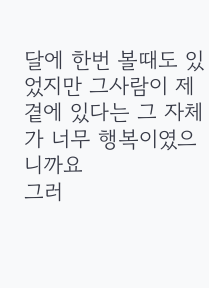달에 한번 볼때도 있었지만 그사람이 제 곁에 있다는 그 자체가 너무 행복이였으니까요
그러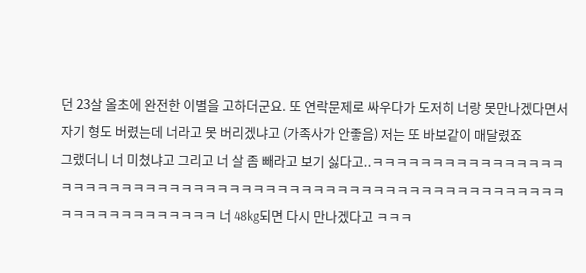던 23살 올초에 완전한 이별을 고하더군요. 또 연락문제로 싸우다가 도저히 너랑 못만나겠다면서
자기 형도 버렸는데 너라고 못 버리겠냐고 (가족사가 안좋음) 저는 또 바보같이 매달렸죠
그랬더니 너 미쳤냐고 그리고 너 살 좀 빼라고 보기 싫다고..ㅋㅋㅋㅋㅋㅋㅋㅋㅋㅋㅋㅋㅋㅋㅋㅋㅋㅋㅋㅋㅋㅋㅋㅋㅋㅋㅋㅋㅋㅋㅋㅋㅋㅋㅋㅋㅋㅋㅋㅋㅋㅋㅋㅋㅋㅋㅋㅋㅋㅋㅋㅋㅋㅋㅋㅋㅋㅋㅋㅋㅋㅋㅋㅋㅋㅋㅋㅋㅋㅋㅋ 너 48kg되면 다시 만나겠다고 ㅋㅋㅋ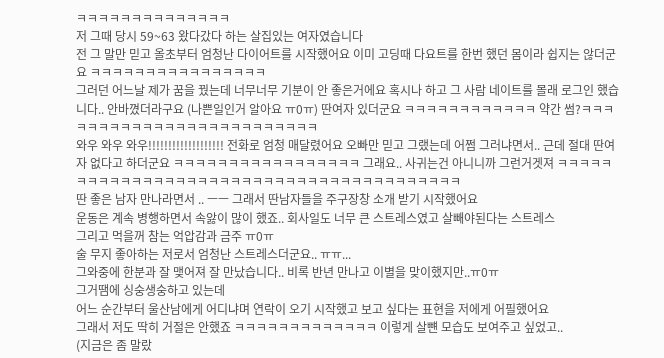ㅋㅋㅋㅋㅋㅋㅋㅋㅋㅋㅋㅋㅋㅋ
저 그때 당시 59~63 왔다갔다 하는 살집있는 여자였습니다
전 그 말만 믿고 올초부터 엄청난 다이어트를 시작했어요 이미 고딩때 다요트를 한번 했던 몸이라 쉽지는 않더군요 ㅋㅋㅋㅋㅋㅋㅋㅋㅋㅋㅋㅋㅋㅋㅋㅋ
그러던 어느날 제가 꿈을 꿨는데 너무너무 기분이 안 좋은거에요 혹시나 하고 그 사람 네이트를 몰래 로그인 했습니다.. 안바꼈더라구요 (나쁜일인거 알아요 ㅠ0ㅠ) 딴여자 있더군요 ㅋㅋㅋㅋㅋㅋㅋㅋㅋㅋㅋㅋ 약간 썸?ㅋㅋㅋㅋㅋㅋㅋㅋㅋㅋㅋㅋㅋㅋㅋㅋㅋㅋㅋㅋㅋㅋㅋㅋㅋ
와우 와우 와우!!!!!!!!!!!!!!!!!!! 전화로 엄청 매달렸어요 오빠만 믿고 그랬는데 어쩜 그러냐면서.. 근데 절대 딴여자 없다고 하더군요 ㅋㅋㅋㅋㅋㅋㅋㅋㅋㅋㅋㅋㅋㅋㅋㅋㅋ 그래요.. 사귀는건 아니니까 그런거겟져 ㅋㅋㅋㅋㅋㅋㅋㅋㅋㅋㅋㅋㅋㅋㅋㅋㅋㅋㅋㅋㅋㅋㅋㅋㅋㅋㅋㅋㅋㅋㅋㅋㅋㅋㅋㅋㅋㅋㅋㅋ
딴 좋은 남자 만나라면서 .. ㅡㅡ 그래서 딴남자들을 주구장창 소개 받기 시작했어요
운동은 계속 병행하면서 속앓이 많이 했죠.. 회사일도 너무 큰 스트레스였고 살빼야된다는 스트레스
그리고 먹을꺼 참는 억압감과 금주 ㅠ0ㅠ
술 무지 좋아하는 저로서 엄청난 스트레스더군요.. ㅠㅠ...
그와중에 한분과 잘 맺어져 잘 만났습니다.. 비록 반년 만나고 이별을 맞이했지만..ㅠ0ㅠ
그거땜에 싱숭생숭하고 있는데
어느 순간부터 울산남에게 어디냐며 연락이 오기 시작했고 보고 싶다는 표현을 저에게 어필했어요
그래서 저도 딱히 거절은 안했죠 ㅋㅋㅋㅋㅋㅋㅋㅋㅋㅋㅋㅋㅋ 이렇게 살뺸 모습도 보여주고 싶었고..
(지금은 좀 말랐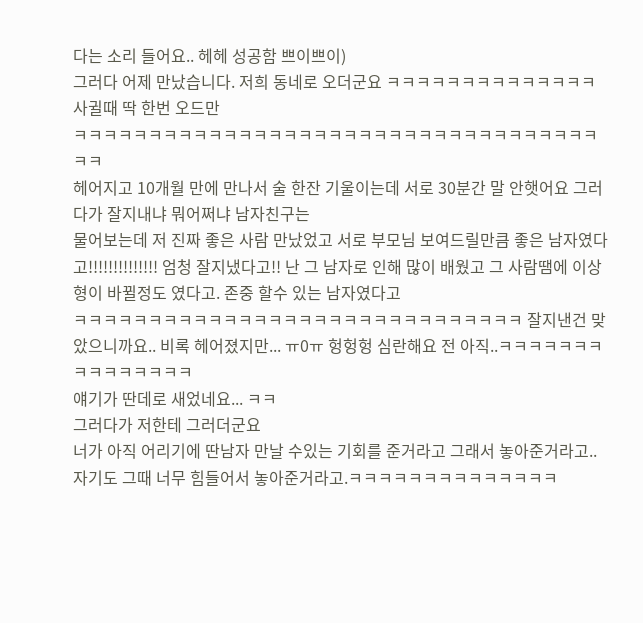다는 소리 들어요.. 헤헤 성공함 쁘이쁘이)
그러다 어제 만났습니다. 저희 동네로 오더군요 ㅋㅋㅋㅋㅋㅋㅋㅋㅋㅋㅋㅋㅋㅋ 사귈때 딱 한번 오드만
ㅋㅋㅋㅋㅋㅋㅋㅋㅋㅋㅋㅋㅋㅋㅋㅋㅋㅋㅋㅋㅋㅋㅋㅋㅋㅋㅋㅋㅋㅋㅋㅋㅋㅋㅋㅋㅋ
헤어지고 10개월 만에 만나서 술 한잔 기울이는데 서로 30분간 말 안햇어요 그러다가 잘지내냐 뭐어쩌냐 남자친구는
물어보는데 저 진짜 좋은 사람 만났었고 서로 부모님 보여드릴만큼 좋은 남자였다고!!!!!!!!!!!!!! 엄청 잘지냈다고!! 난 그 남자로 인해 많이 배웠고 그 사람땜에 이상형이 바뀔정도 였다고. 존중 할수 있는 남자였다고
ㅋㅋㅋㅋㅋㅋㅋㅋㅋㅋㅋㅋㅋㅋㅋㅋㅋㅋㅋㅋㅋㅋㅋㅋㅋㅋㅋㅋㅋㅋ 잘지낸건 맞았으니까요.. 비록 헤어졌지만... ㅠ0ㅠ 헝헝헝 심란해요 전 아직..ㅋㅋㅋㅋㅋㅋㅋㅋㅋㅋㅋㅋㅋㅋㅋ
얘기가 딴데로 새었네요... ㅋㅋ
그러다가 저한테 그러더군요
너가 아직 어리기에 딴남자 만날 수있는 기회를 준거라고 그래서 놓아준거라고.. 자기도 그때 너무 힘들어서 놓아준거라고.ㅋㅋㅋㅋㅋㅋㅋㅋㅋㅋㅋㅋㅋㅋ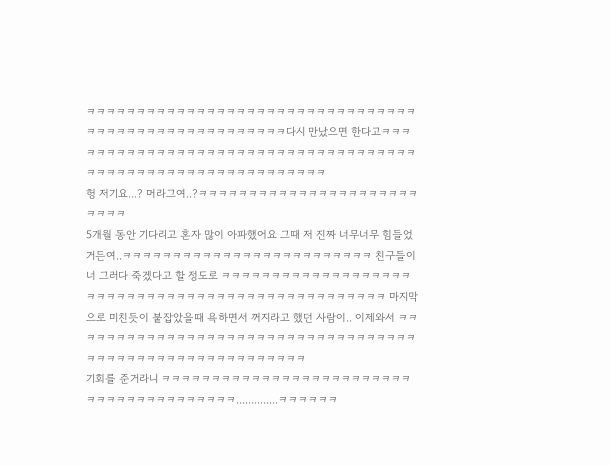ㅋㅋㅋㅋㅋㅋㅋㅋㅋㅋㅋㅋㅋㅋㅋㅋㅋㅋㅋㅋㅋㅋㅋㅋㅋㅋㅋㅋㅋㅋㅋㅋㅋㅋㅋㅋㅋㅋㅋㅋㅋㅋㅋㅋㅋㅋㅋㅋㅋㅋㅋㅋㅋ다시 만났으면 한다고ㅋㅋㅋㅋㅋㅋㅋㅋㅋㅋㅋㅋㅋㅋㅋㅋㅋㅋㅋㅋㅋㅋㅋㅋㅋㅋㅋㅋㅋㅋㅋㅋㅋㅋㅋㅋㅋㅋㅋㅋㅋㅋㅋㅋㅋㅋㅋㅋㅋㅋㅋㅋㅋㅋㅋㅋㅋㅋㅋㅋ
헝 저기요...? 머라그여..?ㅋㅋㅋㅋㅋㅋㅋㅋㅋㅋㅋㅋㅋㅋㅋㅋㅋㅋㅋㅋㅋㅋㅋㅋㅋㅋ
5개월 동안 기다리고 혼자 많이 아파했어요 그때 저 진짜 너무너무 힘들었거든여..ㅋㅋㅋㅋㅋㅋㅋㅋㅋㅋㅋㅋㅋㅋㅋㅋㅋㅋㅋㅋㅋㅋㅋㅋㅋ 친구들이 너 그러다 죽겠다고 할 정도로 ㅋㅋㅋㅋㅋㅋㅋㅋㅋㅋㅋㅋㅋㅋㅋㅋㅋㅋㅋㅋㅋㅋㅋㅋㅋㅋㅋㅋㅋㅋㅋㅋㅋㅋㅋㅋㅋㅋㅋㅋㅋㅋㅋㅋㅋㅋㅋㅋㅋ 마지막으로 미친듯이 붙잡았을때 욕하면서 꺼지라고 했던 사람이.. 이제와서 ㅋㅋㅋㅋㅋㅋㅋㅋㅋㅋㅋㅋㅋㅋㅋㅋㅋㅋㅋㅋㅋㅋㅋㅋㅋㅋㅋㅋㅋㅋㅋㅋㅋㅋㅋㅋㅋㅋㅋㅋㅋㅋㅋㅋㅋㅋㅋㅋㅋㅋㅋㅋㅋㅋㅋㅋㅋ
기회를 준거라니 ㅋㅋㅋㅋㅋㅋㅋㅋㅋㅋㅋㅋㅋㅋㅋㅋㅋㅋㅋㅋㅋㅋㅋㅋㅋㅋㅋㅋㅋㅋㅋㅋㅋㅋㅋㅋㅋㅋㅋㅋ..............ㅋㅋㅋㅋㅋㅋ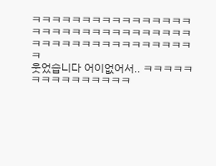ㅋㅋㅋㅋㅋㅋㅋㅋㅋㅋㅋㅋㅋㅋㅋㅋㅋㅋㅋㅋㅋㅋㅋㅋㅋㅋㅋㅋㅋㅋㅋㅋㅋㅋㅋㅋㅋㅋㅋㅋㅋㅋㅋㅋㅋㅋㅋㅋㅋ
웃었습니다 어이없어서.. ㅋㅋㅋㅋㅋㅋㅋㅋㅋㅋㅋㅋㅋㅋㅋ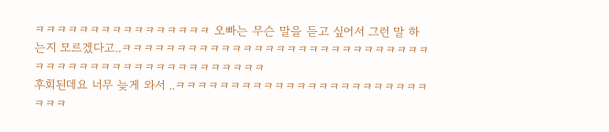ㅋㅋㅋㅋㅋㅋㅋㅋㅋㅋㅋㅋㅋㅋㅋㅋ 오빠는 무슨 말을 듣고 싶어서 그런 말 하는지 모르겠다고..ㅋㅋㅋㅋㅋㅋㅋㅋㅋㅋㅋㅋㅋㅋㅋㅋㅋㅋㅋㅋㅋㅋㅋㅋㅋㅋㅋㅋㅋㅋㅋㅋㅋㅋㅋㅋㅋㅋㅋㅋㅋㅋㅋㅋㅋㅋㅋㅋㅋ
후회된데요 너무 늦게 와서 ..ㅋㅋㅋㅋㅋㅋㅋㅋㅋㅋㅋㅋㅋㅋㅋㅋㅋㅋㅋㅋㅋㅋㅋㅋㅋㅋ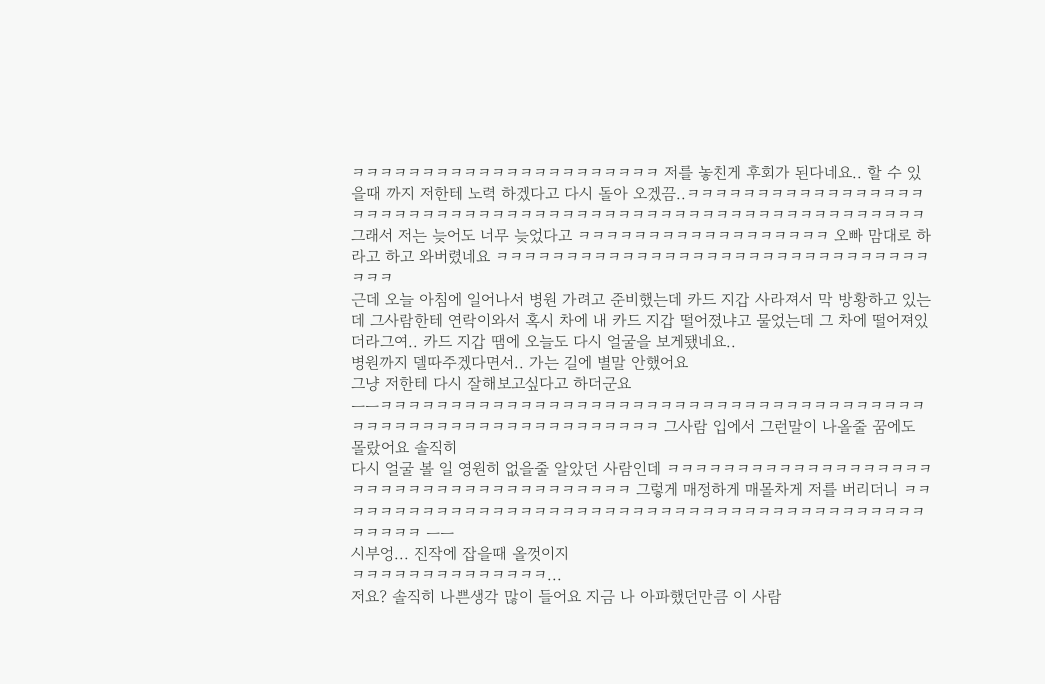ㅋㅋㅋㅋㅋㅋㅋㅋㅋㅋㅋㅋㅋㅋㅋㅋㅋㅋㅋㅋㅋㅋ 저를 놓친게 후회가 된다네요.. 할 수 있을때 까지 저한테 노력 하겠다고 다시 돌아 오겠끔..ㅋㅋㅋㅋㅋㅋㅋㅋㅋㅋㅋㅋㅋㅋㅋㅋㅋㅋㅋㅋㅋㅋㅋㅋㅋㅋㅋㅋㅋㅋㅋㅋㅋㅋㅋㅋㅋㅋㅋㅋㅋㅋㅋㅋㅋㅋㅋㅋㅋㅋㅋㅋㅋㅋㅋㅋㅋㅋ
그래서 저는 늦어도 너무 늦었다고 ㅋㅋㅋㅋㅋㅋㅋㅋㅋㅋㅋㅋㅋㅋㅋㅋㅋㅋ 오빠 맘대로 하라고 하고 와버렸네요 ㅋㅋㅋㅋㅋㅋㅋㅋㅋㅋㅋㅋㅋㅋㅋㅋㅋㅋㅋㅋㅋㅋㅋㅋㅋㅋㅋㅋㅋㅋㅋㅋㅋㅋ
근데 오늘 아침에 일어나서 병원 가려고 준비했는데 카드 지갑 사라져서 막 방황하고 있는데 그사람한테 연락이와서 혹시 차에 내 카드 지갑 떨어졌냐고 물었는데 그 차에 떨어져있더라그여.. 카드 지갑 땜에 오늘도 다시 얼굴을 보게됐네요..
병원까지 델따주겠다면서.. 가는 길에 별말 안했어요
그냥 저한테 다시 잘해보고싶다고 하더군요
ㅡㅡㅋㅋㅋㅋㅋㅋㅋㅋㅋㅋㅋㅋㅋㅋㅋㅋㅋㅋㅋㅋㅋㅋㅋㅋㅋㅋㅋㅋㅋㅋㅋㅋㅋㅋㅋㅋㅋㅋㅋㅋㅋㅋㅋㅋㅋㅋㅋㅋㅋㅋㅋㅋㅋㅋㅋㅋㅋㅋㅋㅋㅋ 그사람 입에서 그런말이 나올줄 꿈에도 몰랐어요 솔직히
다시 얼굴 볼 일 영원히 없을줄 알았던 사람인데 ㅋㅋㅋㅋㅋㅋㅋㅋㅋㅋㅋㅋㅋㅋㅋㅋㅋㅋㅋㅋㅋㅋㅋㅋㅋㅋㅋㅋㅋㅋㅋㅋㅋㅋㅋㅋㅋㅋㅋ 그렇게 매정하게 매몰차게 저를 버리더니 ㅋㅋㅋㅋㅋㅋㅋㅋㅋㅋㅋㅋㅋㅋㅋㅋㅋㅋㅋㅋㅋㅋㅋㅋㅋㅋㅋㅋㅋㅋㅋㅋㅋㅋㅋㅋㅋㅋㅋㅋㅋㅋㅋㅋㅋㅋㅋㅋ ㅡㅡ
시부엉... 진작에 잡을때 올껏이지
ㅋㅋㅋㅋㅋㅋㅋㅋㅋㅋㅋㅋㅋㅋ...
저요? 솔직히 나쁜생각 많이 들어요 지금 나 아파했던만큼 이 사람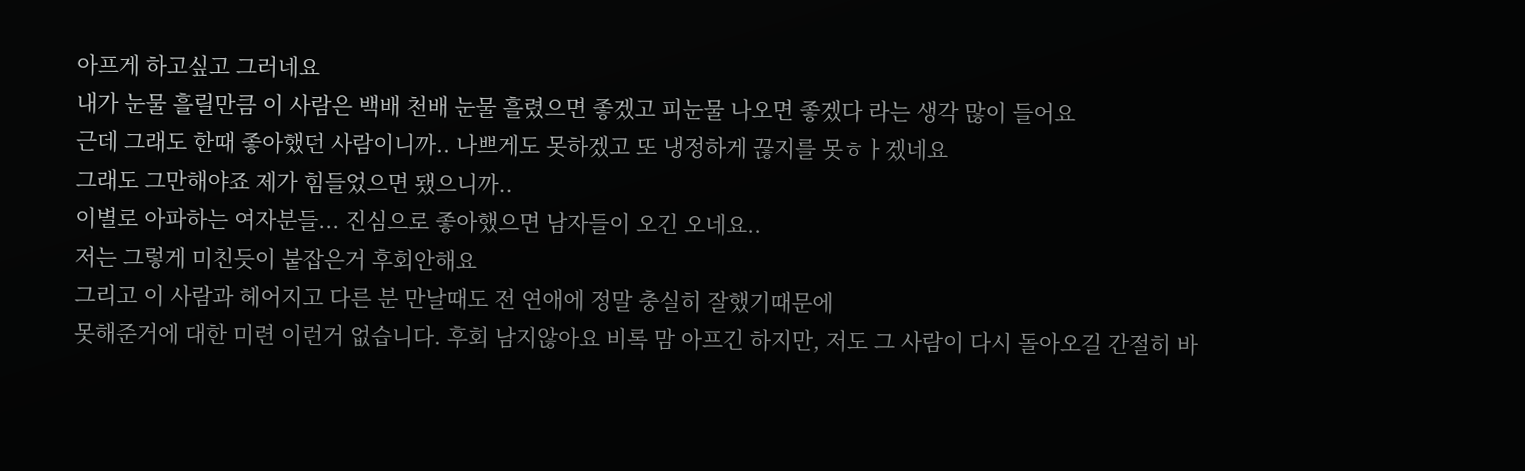아프게 하고싶고 그러네요
내가 눈물 흘릴만큼 이 사람은 백배 천배 눈물 흘렸으면 좋겠고 피눈물 나오면 좋겠다 라는 생각 많이 들어요
근데 그래도 한때 좋아했던 사람이니까.. 나쁘게도 못하겠고 또 냉정하게 끊지를 못ㅎㅏ겠네요
그래도 그만해야죠 제가 힘들었으면 됐으니까..
이별로 아파하는 여자분들... 진심으로 좋아했으면 남자들이 오긴 오네요..
저는 그렇게 미친듯이 붙잡은거 후회안해요
그리고 이 사람과 헤어지고 다른 분 만날때도 전 연애에 정말 충실히 잘했기때문에
못해준거에 대한 미련 이런거 없습니다. 후회 남지않아요 비록 맘 아프긴 하지만, 저도 그 사람이 다시 돌아오길 간절히 바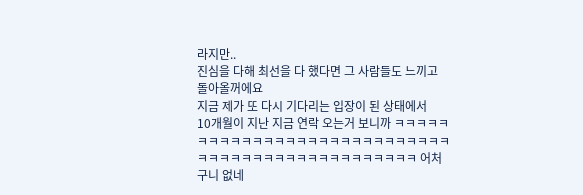라지만..
진심을 다해 최선을 다 했다면 그 사람들도 느끼고 돌아올꺼에요
지금 제가 또 다시 기다리는 입장이 된 상태에서
10개월이 지난 지금 연락 오는거 보니까 ㅋㅋㅋㅋㅋㅋㅋㅋㅋㅋㅋㅋㅋㅋㅋㅋㅋㅋㅋㅋㅋㅋㅋㅋㅋㅋㅋㅋㅋㅋㅋㅋㅋㅋㅋㅋㅋㅋㅋㅋㅋㅋㅋㅋㅋㅋㅋㅋ 어처구니 없네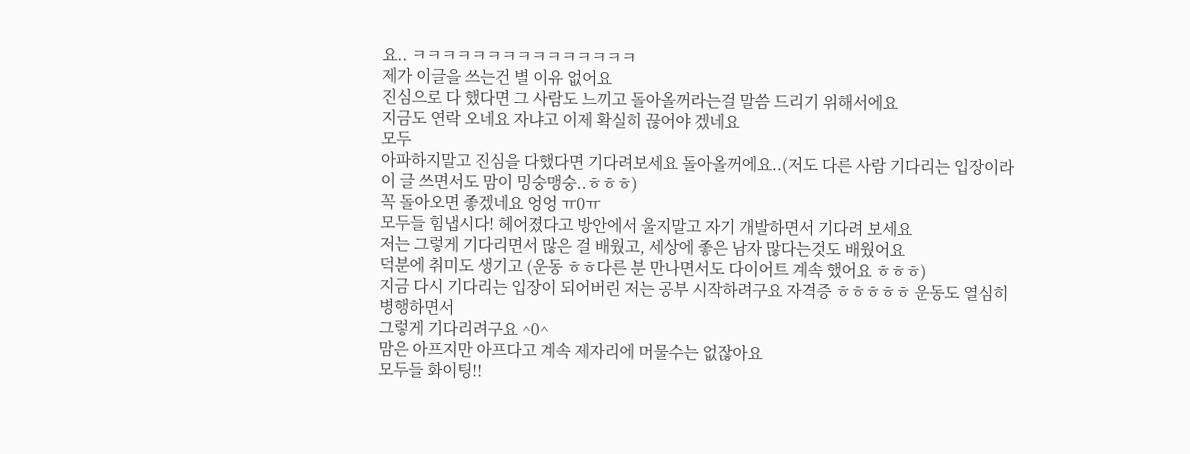요.. ㅋㅋㅋㅋㅋㅋㅋㅋㅋㅋㅋㅋㅋㅋㅋ
제가 이글을 쓰는건 별 이유 없어요
진심으로 다 했다면 그 사람도 느끼고 돌아올꺼라는걸 말씀 드리기 위해서에요
지금도 연락 오네요 자냐고 이제 확실히 끊어야 겠네요
모두
아파하지말고 진심을 다했다면 기다려보세요 돌아올꺼에요..(저도 다른 사람 기다리는 입장이라 이 글 쓰면서도 맘이 밍숭맹숭..ㅎㅎㅎ)
꼭 돌아오면 좋겠네요 엉엉 ㅠ0ㅠ
모두들 힘냅시다! 헤어졌다고 방안에서 울지말고 자기 개발하면서 기다려 보세요
저는 그렇게 기다리면서 많은 걸 배웠고, 세상에 좋은 남자 많다는것도 배웠어요
덕분에 취미도 생기고 (운동 ㅎㅎ다른 분 만나면서도 다이어트 계속 했어요 ㅎㅎㅎ)
지금 다시 기다리는 입장이 되어버린 저는 공부 시작하려구요 자격증 ㅎㅎㅎㅎㅎ 운동도 열심히 병행하면서
그렇게 기다리려구요 ^0^
맘은 아프지만 아프다고 계속 제자리에 머물수는 없잖아요
모두들 화이팅!!